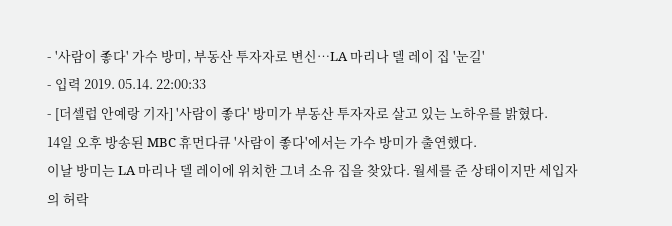- '사람이 좋다' 가수 방미, 부동산 투자자로 변신…LA 마리나 델 레이 집 '눈길'
- 입력 2019. 05.14. 22:00:33
- [더셀럽 안예랑 기자] '사람이 좋다' 방미가 부동산 투자자로 살고 있는 노하우를 밝혔다.
14일 오후 방송된 MBC 휴먼다큐 '사람이 좋다'에서는 가수 방미가 출연했다.
이날 방미는 LA 마리나 델 레이에 위치한 그녀 소유 집을 찾았다. 월세를 준 상태이지만 세입자의 허락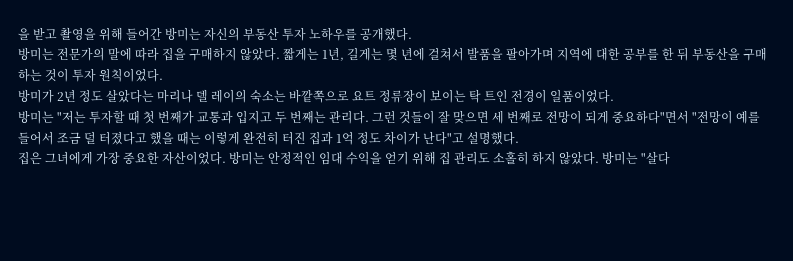을 받고 촬영을 위해 들어간 방미는 자신의 부동산 투자 노하우를 공개했다.
방미는 전문가의 말에 따라 집을 구매하지 않았다. 짧게는 1년, 길게는 몇 년에 걸쳐서 발품을 팔아가며 지역에 대한 공부를 한 뒤 부동산을 구매하는 것이 투자 원칙이었다.
방미가 2년 정도 살았다는 마리나 델 레이의 숙소는 바깥쪽으로 요트 정류장이 보이는 탁 트인 전경이 일품이었다.
방미는 "저는 투자할 때 첫 번째가 교통과 입지고 두 번째는 관리다. 그런 것들이 잘 맞으면 세 번째로 전망이 되게 중요하다"면서 "전망이 예를 들어서 조금 덜 터졌다고 했을 때는 이렇게 완전히 터진 집과 1억 정도 차이가 난다"고 설명했다.
집은 그녀에게 가장 중요한 자산이었다. 방미는 안정적인 임대 수익을 얻기 위해 집 관리도 소홀히 하지 않았다. 방미는 "살다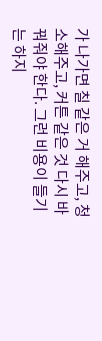가 나가면 칠 같은 거 해주고, 청소해주고, 커튼 같은 것 다시 바꿔줘야 한다. 그런 비용이 들기는 하지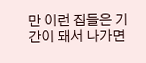만 이런 집들은 기간이 돼서 나가면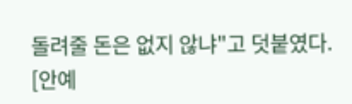돌려줄 돈은 없지 않냐"고 덧붙였다.
[안예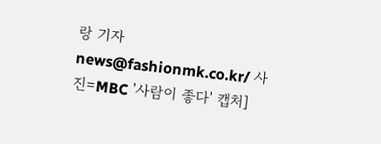랑 기자 news@fashionmk.co.kr/ 사진=MBC '사람이 좋다' 캡처]